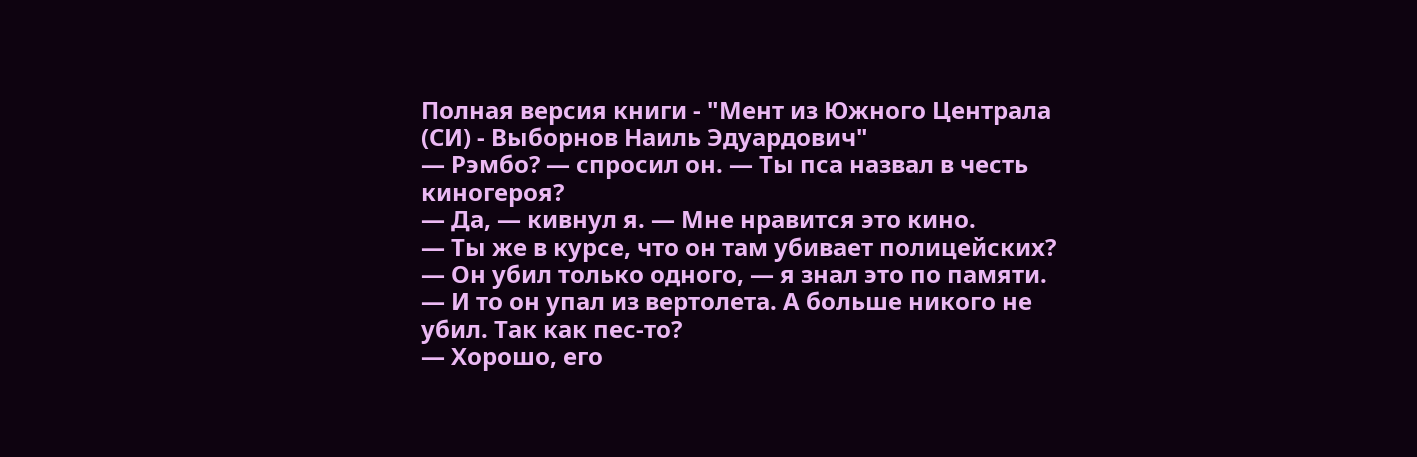Полная версия книги - "Мент из Южного Централа (СИ) - Выборнов Наиль Эдуардович"
— Рэмбо? — спросил он. — Ты пса назвал в честь киногероя?
— Да, — кивнул я. — Мне нравится это кино.
— Ты же в курсе, что он там убивает полицейских?
— Он убил только одного, — я знал это по памяти. — И то он упал из вертолета. А больше никого не убил. Так как пес-то?
— Хорошо, его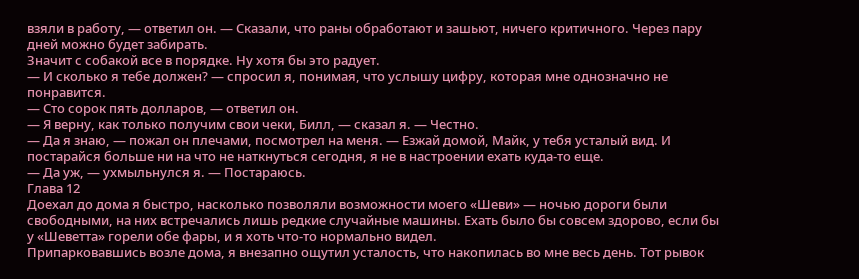взяли в работу, — ответил он. — Сказали, что раны обработают и зашьют, ничего критичного. Через пару дней можно будет забирать.
Значит с собакой все в порядке. Ну хотя бы это радует.
— И сколько я тебе должен? — спросил я, понимая, что услышу цифру, которая мне однозначно не понравится.
— Сто сорок пять долларов, — ответил он.
— Я верну, как только получим свои чеки, Билл, — сказал я. — Честно.
— Да я знаю, — пожал он плечами, посмотрел на меня. — Езжай домой, Майк, у тебя усталый вид. И постарайся больше ни на что не наткнуться сегодня, я не в настроении ехать куда-то еще.
— Да уж, — ухмыльнулся я. — Постараюсь.
Глава 12
Доехал до дома я быстро, насколько позволяли возможности моего «Шеви» — ночью дороги были свободными, на них встречались лишь редкие случайные машины. Ехать было бы совсем здорово, если бы у «Шеветта» горели обе фары, и я хоть что-то нормально видел.
Припарковавшись возле дома, я внезапно ощутил усталость, что накопилась во мне весь день. Тот рывок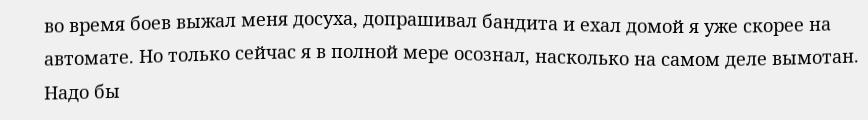во время боев выжал меня досуха, допрашивал бандита и ехал домой я уже скорее на автомате. Но только сейчас я в полной мере осознал, насколько на самом деле вымотан. Надо бы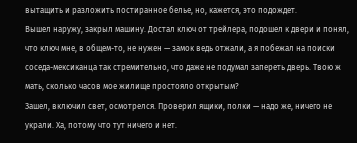вытащить и разложить постиранное белье, но, кажется, это подождет.
Вышел наружу, закрыл машину. Достал ключ от трейлера, подошел к двери и понял, что ключ мне, в общем-то, не нужен — замок ведь отжали, а я побежал на поиски соседа-мексиканца так стремительно, что даже не подумал запереть дверь. Твою ж мать, сколько часов мое жилище простояло открытым?
Зашел, включил свет, осмотрелся. Проверил ящики, полки — надо же, ничего не украли. Ха, потому что тут ничего и нет.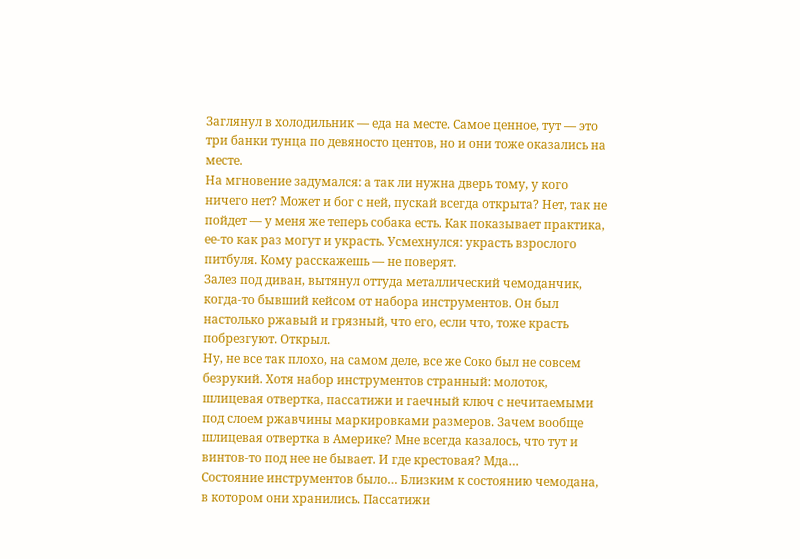Заглянул в холодильник — еда на месте. Самое ценное, тут — это три банки тунца по девяносто центов, но и они тоже оказались на месте.
На мгновение задумался: а так ли нужна дверь тому, у кого ничего нет? Может и бог с ней, пускай всегда открыта? Нет, так не пойдет — у меня же теперь собака есть. Как показывает практика, ее-то как раз могут и украсть. Усмехнулся: украсть взрослого питбуля. Кому расскажешь — не поверят.
Залез под диван, вытянул оттуда металлический чемоданчик, когда-то бывший кейсом от набора инструментов. Он был настолько ржавый и грязный, что его, если что, тоже красть побрезгуют. Открыл.
Ну, не все так плохо, на самом деле, все же Соко был не совсем безрукий. Хотя набор инструментов странный: молоток, шлицевая отвертка, пассатижи и гаечный ключ с нечитаемыми под слоем ржавчины маркировками размеров. Зачем вообще шлицевая отвертка в Америке? Мне всегда казалось, что тут и винтов-то под нее не бывает. И где крестовая? Мда…
Состояние инструментов было… Близким к состоянию чемодана, в котором они хранились. Пассатижи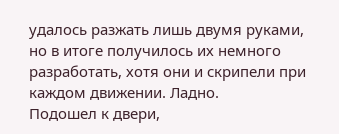удалось разжать лишь двумя руками, но в итоге получилось их немного разработать, хотя они и скрипели при каждом движении. Ладно.
Подошел к двери,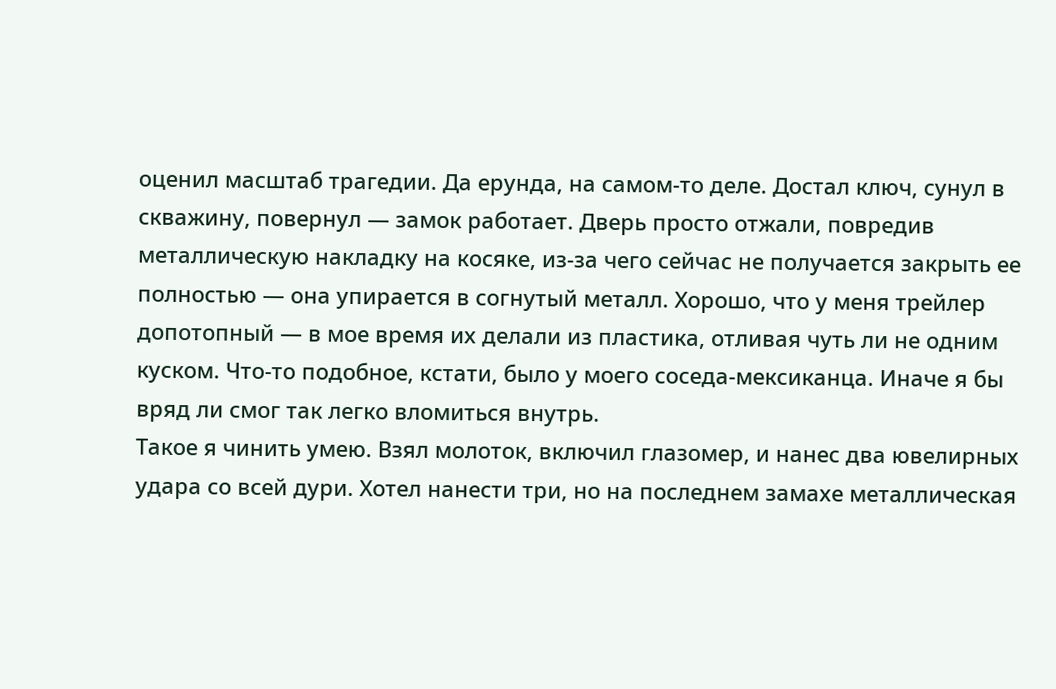оценил масштаб трагедии. Да ерунда, на самом-то деле. Достал ключ, сунул в скважину, повернул — замок работает. Дверь просто отжали, повредив металлическую накладку на косяке, из-за чего сейчас не получается закрыть ее полностью — она упирается в согнутый металл. Хорошо, что у меня трейлер допотопный — в мое время их делали из пластика, отливая чуть ли не одним куском. Что-то подобное, кстати, было у моего соседа-мексиканца. Иначе я бы вряд ли смог так легко вломиться внутрь.
Такое я чинить умею. Взял молоток, включил глазомер, и нанес два ювелирных удара со всей дури. Хотел нанести три, но на последнем замахе металлическая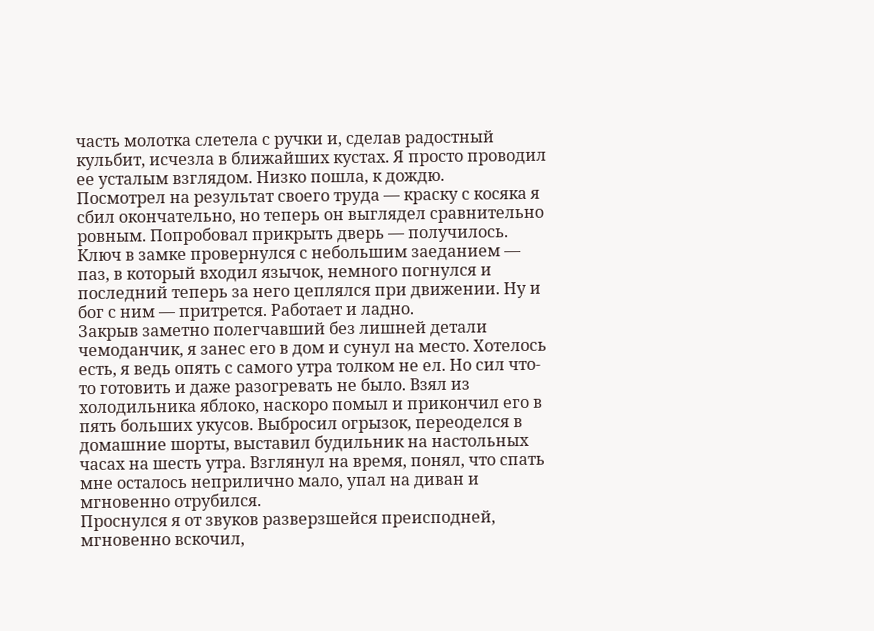часть молотка слетела с ручки и, сделав радостный кульбит, исчезла в ближайших кустах. Я просто проводил ее усталым взглядом. Низко пошла, к дождю.
Посмотрел на результат своего труда — краску с косяка я сбил окончательно, но теперь он выглядел сравнительно ровным. Попробовал прикрыть дверь — получилось. Ключ в замке провернулся с небольшим заеданием — паз, в который входил язычок, немного погнулся и последний теперь за него цеплялся при движении. Ну и бог с ним — притрется. Работает и ладно.
Закрыв заметно полегчавший без лишней детали чемоданчик, я занес его в дом и сунул на место. Хотелось есть, я ведь опять с самого утра толком не ел. Но сил что-то готовить и даже разогревать не было. Взял из холодильника яблоко, наскоро помыл и прикончил его в пять больших укусов. Выбросил огрызок, переоделся в домашние шорты, выставил будильник на настольных часах на шесть утра. Взглянул на время, понял, что спать мне осталось неприлично мало, упал на диван и мгновенно отрубился.
Проснулся я от звуков разверзшейся преисподней, мгновенно вскочил,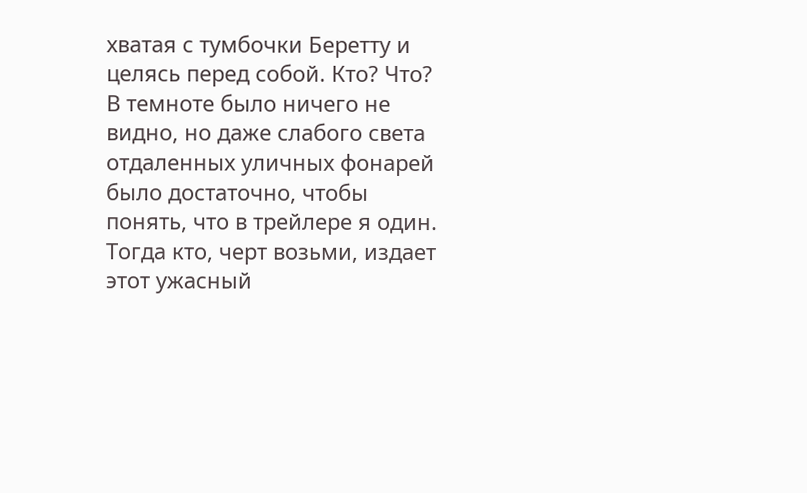хватая с тумбочки Беретту и целясь перед собой. Кто? Что?
В темноте было ничего не видно, но даже слабого света отдаленных уличных фонарей было достаточно, чтобы понять, что в трейлере я один. Тогда кто, черт возьми, издает этот ужасный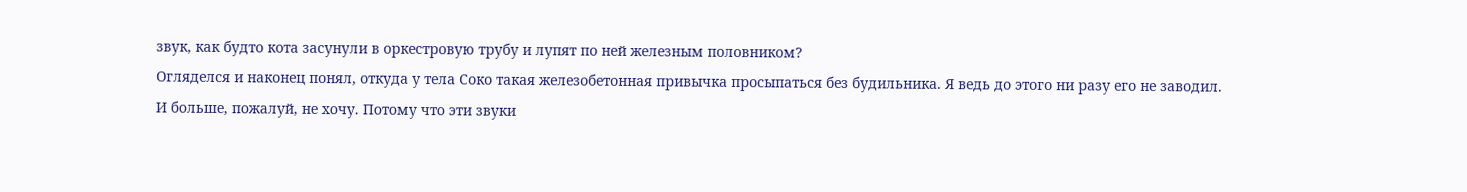звук, как будто кота засунули в оркестровую трубу и лупят по ней железным половником?
Огляделся и наконец понял, откуда у тела Соко такая железобетонная привычка просыпаться без будильника. Я ведь до этого ни разу его не заводил.
И больше, пожалуй, не хочу. Потому что эти звуки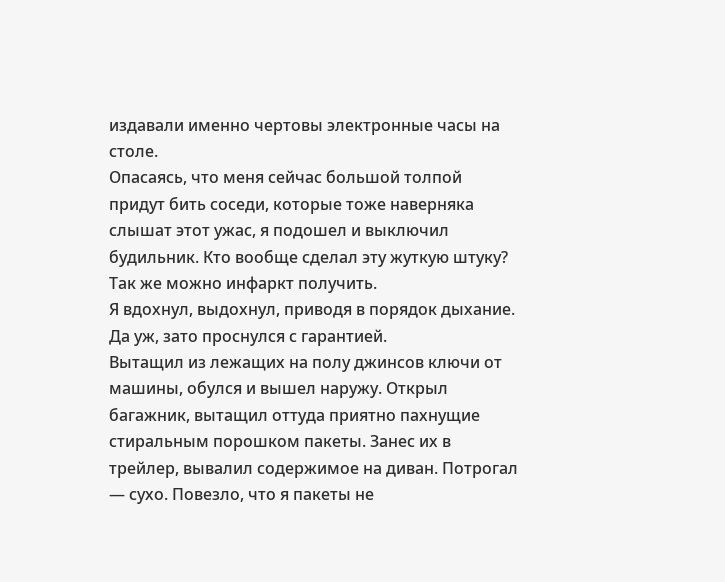издавали именно чертовы электронные часы на столе.
Опасаясь, что меня сейчас большой толпой придут бить соседи, которые тоже наверняка слышат этот ужас, я подошел и выключил будильник. Кто вообще сделал эту жуткую штуку? Так же можно инфаркт получить.
Я вдохнул, выдохнул, приводя в порядок дыхание. Да уж, зато проснулся с гарантией.
Вытащил из лежащих на полу джинсов ключи от машины, обулся и вышел наружу. Открыл багажник, вытащил оттуда приятно пахнущие стиральным порошком пакеты. Занес их в трейлер, вывалил содержимое на диван. Потрогал — сухо. Повезло, что я пакеты не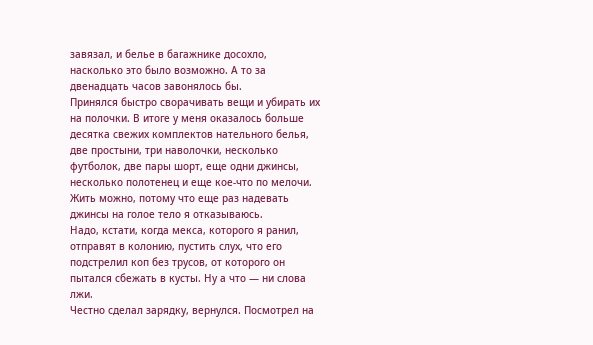завязал, и белье в багажнике досохло, насколько это было возможно. А то за двенадцать часов завонялось бы.
Принялся быстро сворачивать вещи и убирать их на полочки. В итоге у меня оказалось больше десятка свежих комплектов нательного белья, две простыни, три наволочки, несколько футболок, две пары шорт, еще одни джинсы, несколько полотенец и еще кое-что по мелочи. Жить можно, потому что еще раз надевать джинсы на голое тело я отказываюсь.
Надо, кстати, когда мекса, которого я ранил, отправят в колонию, пустить слух, что его подстрелил коп без трусов, от которого он пытался сбежать в кусты. Ну а что — ни слова лжи.
Честно сделал зарядку, вернулся. Посмотрел на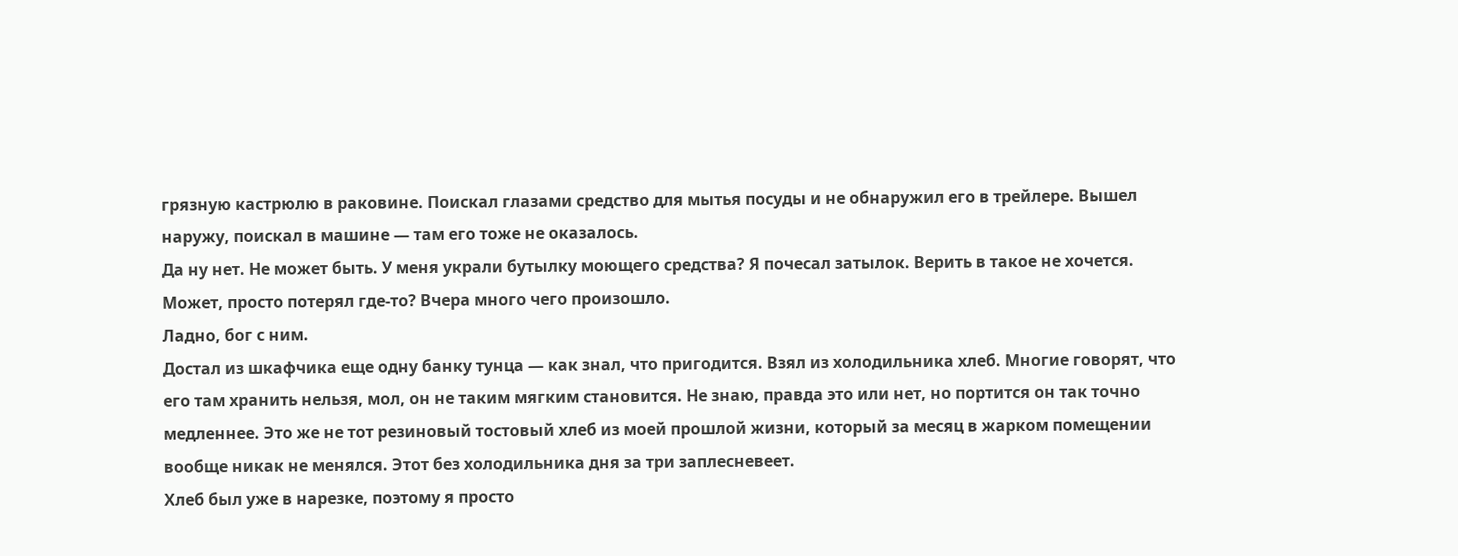грязную кастрюлю в раковине. Поискал глазами средство для мытья посуды и не обнаружил его в трейлере. Вышел наружу, поискал в машине — там его тоже не оказалось.
Да ну нет. Не может быть. У меня украли бутылку моющего средства? Я почесал затылок. Верить в такое не хочется. Может, просто потерял где-то? Вчера много чего произошло.
Ладно, бог с ним.
Достал из шкафчика еще одну банку тунца — как знал, что пригодится. Взял из холодильника хлеб. Многие говорят, что его там хранить нельзя, мол, он не таким мягким становится. Не знаю, правда это или нет, но портится он так точно медленнее. Это же не тот резиновый тостовый хлеб из моей прошлой жизни, который за месяц в жарком помещении вообще никак не менялся. Этот без холодильника дня за три заплесневеет.
Хлеб был уже в нарезке, поэтому я просто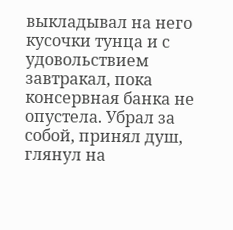выкладывал на него кусочки тунца и с удовольствием завтракал, пока консервная банка не опустела. Убрал за собой, принял душ, глянул на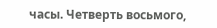часы. Четверть восьмого,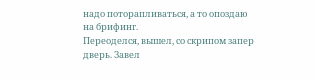надо поторапливаться, а то опоздаю на брифинг.
Переоделся, вышел, со скрипом запер дверь. Завел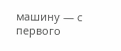машину — с первого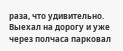раза, что удивительно. Выехал на дорогу и уже через полчаса парковал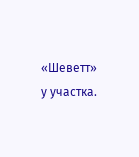«Шеветт» у участка.